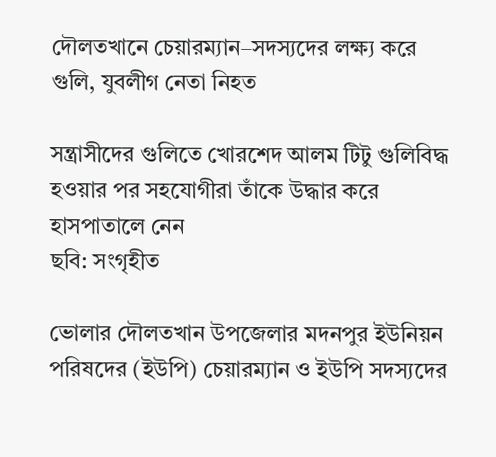দৌলতখানে চেয়ারম্যান–সদস্যদের লক্ষ্য করে গুলি, যুবলীগ নেতা নিহত

সন্ত্রাসীদের গুলিতে খোরশেদ আলম টিটু গুলিবিদ্ধ হওয়ার পর সহযোগীরা তাঁকে উদ্ধার করে হাসপাতালে নেন
ছবি: সংগৃহীত

ভোলার দৌলতখান উপজেলার মদনপুর ইউনিয়ন পরিষদের (ইউপি) চেয়ারম্যান ও ইউপি সদস্যদের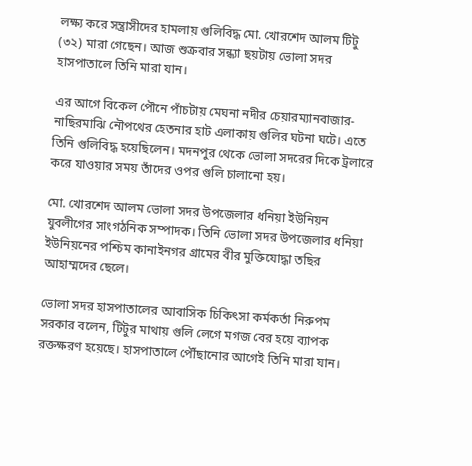লক্ষ্য করে সন্ত্রাসীদের হামলায় গুলিবিদ্ধ মো. খোরশেদ আলম টিটু (৩২) মারা গেছেন। আজ শুক্রবার সন্ধ্যা ছয়টায় ভোলা সদর হাসপাতালে তিনি মারা যান।

এর আগে বিকেল পৌনে পাঁচটায় মেঘনা নদীর চেয়ারম্যানবাজার-নাছিরমাঝি নৌপথের হেতনার হাট এলাকায় গুলির ঘটনা ঘটে। এতে তিনি গুলিবিদ্ধ হয়েছিলেন। মদনপুর থেকে ভোলা সদরের দিকে ট্রলারে করে যাওয়ার সময় তাঁদের ওপর গুলি চালানো হয়।

মো. খোরশেদ আলম ভোলা সদর উপজেলার ধনিয়া ইউনিয়ন যুবলীগের সাংগঠনিক সম্পাদক। তিনি ভোলা সদর উপজেলার ধনিয়া ইউনিয়নের পশ্চিম কানাইনগর গ্রামের বীর মুক্তিযোদ্ধা তছির আহাম্মদের ছেলে।

ভোলা সদর হাসপাতালের আবাসিক চিকিৎসা কর্মকর্তা নিরুপম সরকার বলেন, টিটুর মাথায় গুলি লেগে মগজ বের হয়ে ব্যাপক রক্তক্ষরণ হয়েছে। হাসপাতালে পৌঁছানোর আগেই তিনি মারা যান।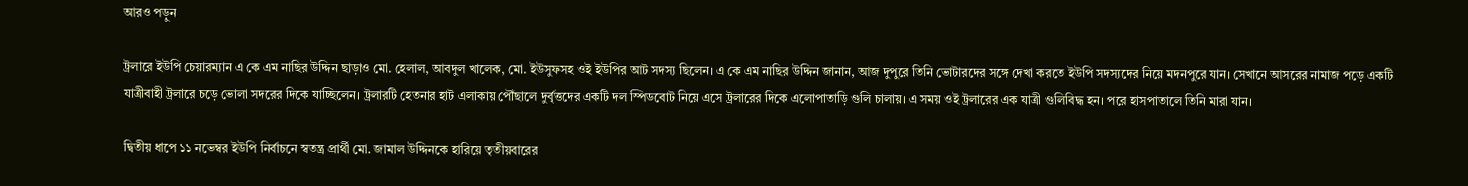আরও পড়ুন

ট্রলারে ইউপি চেয়ারম্যান এ কে এম নাছির উদ্দিন ছাড়াও মো. হেলাল, আবদুল খালেক, মো. ইউসুফসহ ওই ইউপির আট সদস্য ছিলেন। এ কে এম নাছির উদ্দিন জানান, আজ দুপুরে তিনি ভোটারদের সঙ্গে দেখা করতে ইউপি সদস্যদের নিয়ে মদনপুরে যান। সেখানে আসরের নামাজ পড়ে একটি যাত্রীবাহী ট্রলারে চড়ে ভোলা সদরের দিকে যাচ্ছিলেন। ট্রলারটি হেতনার হাট এলাকায় পৌঁছালে দুর্বৃত্তদের একটি দল স্পিডবোট নিয়ে এসে ট্রলারের দিকে এলোপাতাড়ি গুলি চালায়। এ সময় ওই ট্রলারের এক যাত্রী গুলিবিদ্ধ হন। পরে হাসপাতালে তিনি মারা যান।

দ্বিতীয় ধাপে ১১ নভেম্বর ইউপি নির্বাচনে স্বতন্ত্র প্রার্থী মো. জামাল উদ্দিনকে হারিয়ে তৃতীয়বারের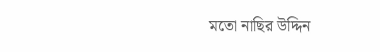মতো নাছির উদ্দিন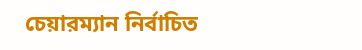চেয়ারম্যান নির্বাচিত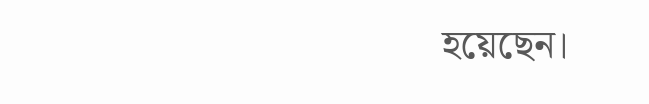হয়েছেন।